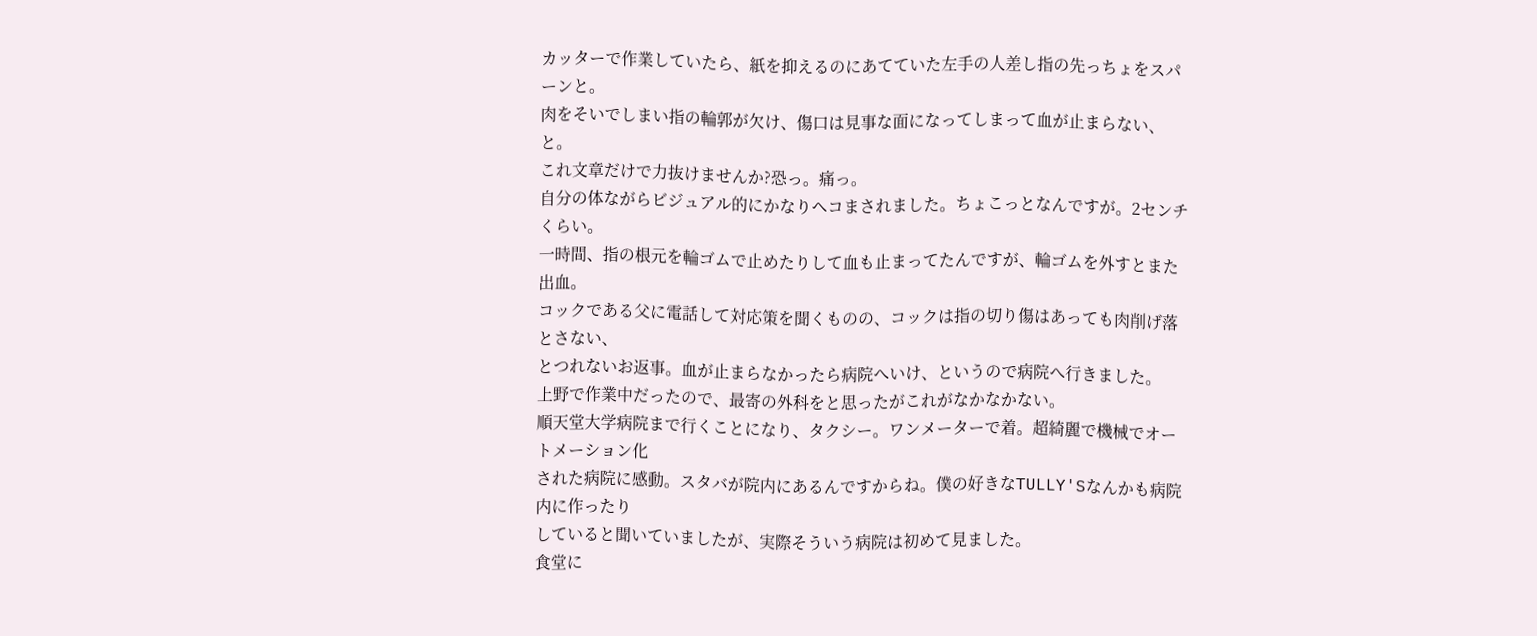カッターで作業していたら、紙を抑えるのにあてていた左手の人差し指の先っちょをスパーンと。
肉をそいでしまい指の輪郭が欠け、傷口は見事な面になってしまって血が止まらない、と。
これ文章だけで力抜けませんか?恐っ。痛っ。
自分の体ながらビジュアル的にかなりヘコまされました。ちょこっとなんですが。2センチくらい。
一時間、指の根元を輪ゴムで止めたりして血も止まってたんですが、輪ゴムを外すとまた出血。
コックである父に電話して対応策を聞くものの、コックは指の切り傷はあっても肉削げ落とさない、
とつれないお返事。血が止まらなかったら病院へいけ、というので病院へ行きました。
上野で作業中だったので、最寄の外科をと思ったがこれがなかなかない。
順天堂大学病院まで行くことになり、タクシー。ワンメーターで着。超綺麗で機械でオートメーション化
された病院に感動。スタバが院内にあるんですからね。僕の好きなTULLY'Sなんかも病院内に作ったり
していると聞いていましたが、実際そういう病院は初めて見ました。
食堂に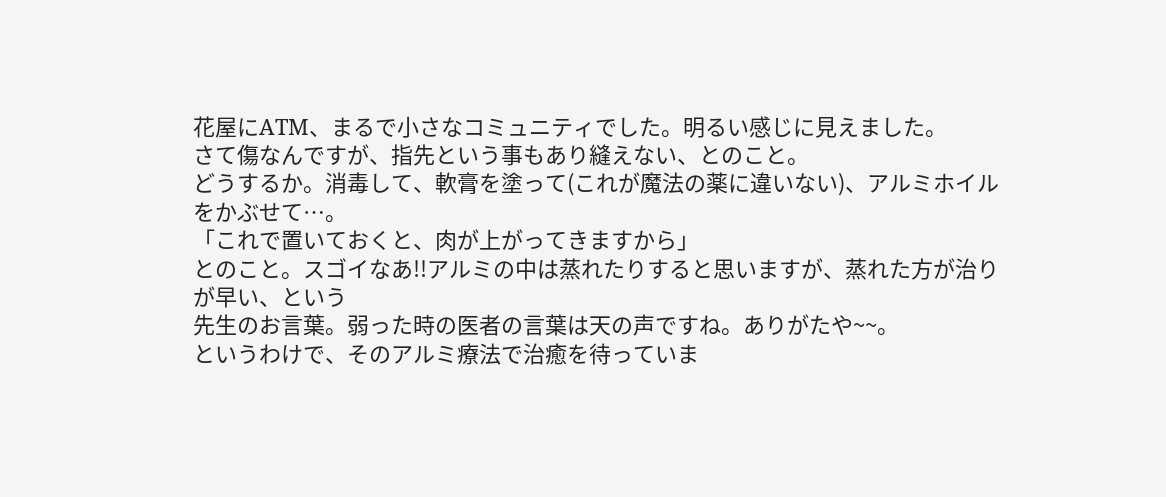花屋にATM、まるで小さなコミュニティでした。明るい感じに見えました。
さて傷なんですが、指先という事もあり縫えない、とのこと。
どうするか。消毒して、軟膏を塗って(これが魔法の薬に違いない)、アルミホイルをかぶせて…。
「これで置いておくと、肉が上がってきますから」
とのこと。スゴイなあ!!アルミの中は蒸れたりすると思いますが、蒸れた方が治りが早い、という
先生のお言葉。弱った時の医者の言葉は天の声ですね。ありがたや~~。
というわけで、そのアルミ療法で治癒を待っていま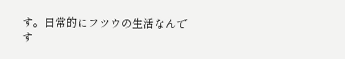す。日常的にフツウの生活なんです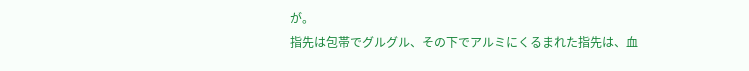が。
指先は包帯でグルグル、その下でアルミにくるまれた指先は、血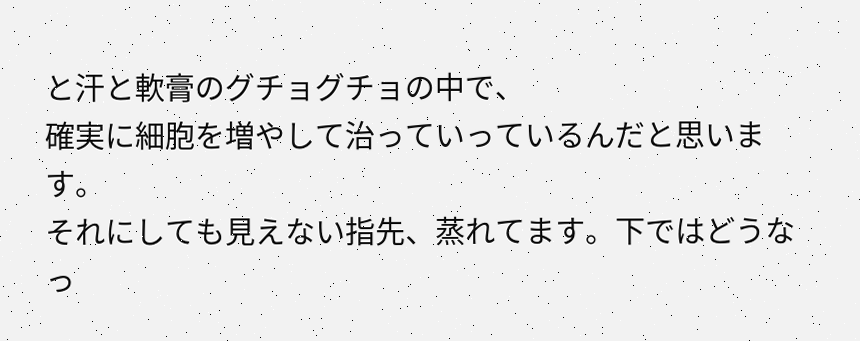と汗と軟膏のグチョグチョの中で、
確実に細胞を増やして治っていっているんだと思います。
それにしても見えない指先、蒸れてます。下ではどうなっ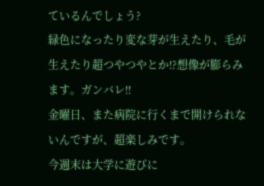ているんでしょう?
緑色になったり変な芽が生えたり、毛が生えたり超つやつやとか!?想像が膨らみます。ガンバレ!!
金曜日、また病院に行くまで開けられないんですが、超楽しみです。
今週末は大学に遊びに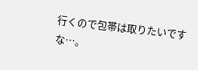行くので包帯は取りたいですな…。